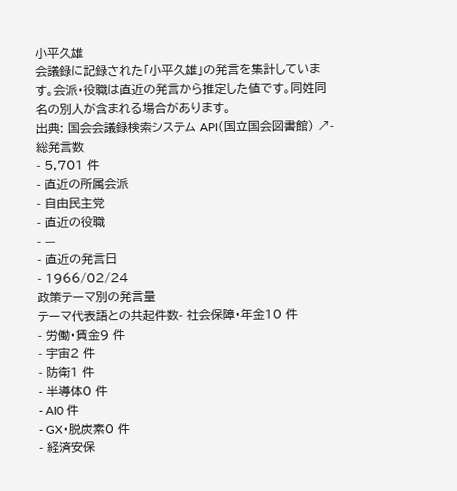小平久雄
会議録に記録された「小平久雄」の発言を集計しています。会派・役職は直近の発言から推定した値です。同姓同名の別人が含まれる場合があります。
出典: 国会会議録検索システム API(国立国会図書館) ↗- 総発言数
- 5,701 件
- 直近の所属会派
- 自由民主党
- 直近の役職
- —
- 直近の発言日
- 1966/02/24
政策テーマ別の発言量
テーマ代表語との共起件数- 社会保障・年金10 件
- 労働・賃金9 件
- 宇宙2 件
- 防衛1 件
- 半導体0 件
- AI0 件
- GX・脱炭素0 件
- 経済安保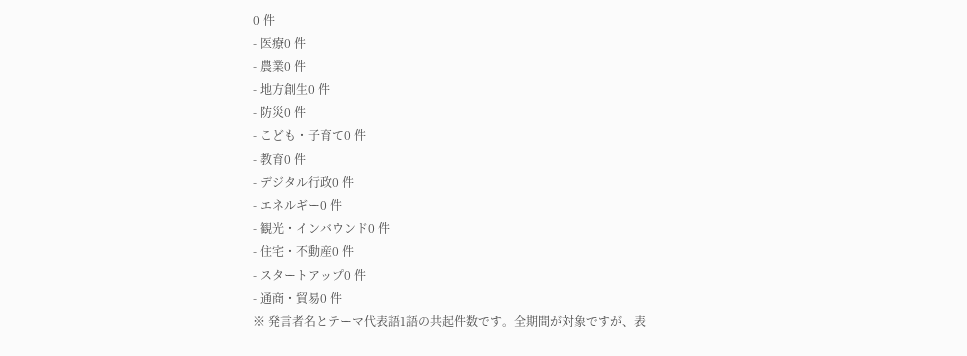0 件
- 医療0 件
- 農業0 件
- 地方創生0 件
- 防災0 件
- こども・子育て0 件
- 教育0 件
- デジタル行政0 件
- エネルギー0 件
- 観光・インバウンド0 件
- 住宅・不動産0 件
- スタートアップ0 件
- 通商・貿易0 件
※ 発言者名とテーマ代表語1語の共起件数です。全期間が対象ですが、表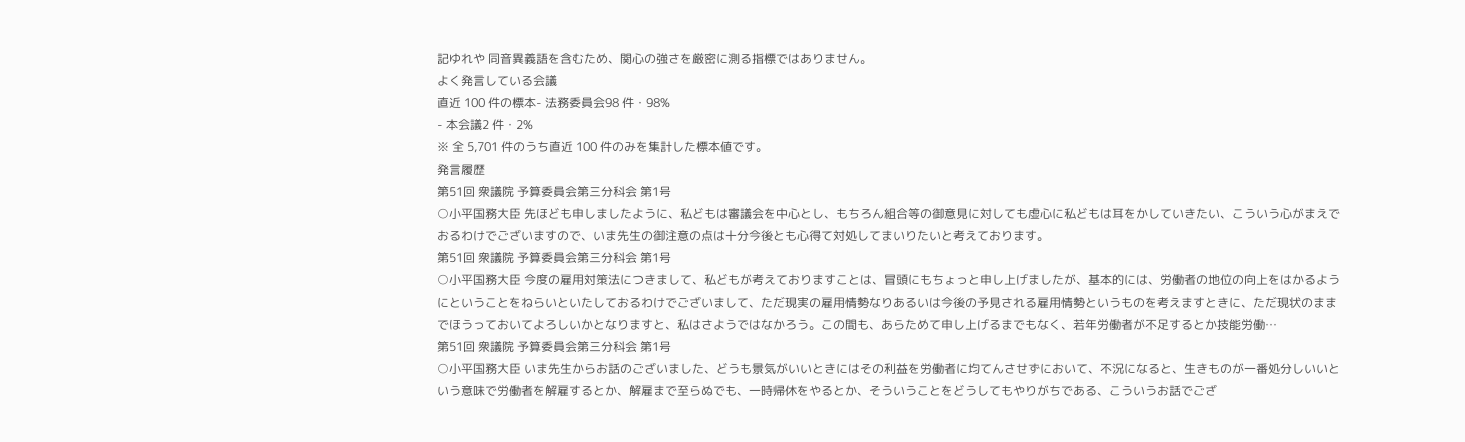記ゆれや 同音異義語を含むため、関心の強さを厳密に測る指標ではありません。
よく発言している会議
直近 100 件の標本- 法務委員会98 件・98%
- 本会議2 件・2%
※ 全 5,701 件のうち直近 100 件のみを集計した標本値です。
発言履歴
第51回 衆議院 予算委員会第三分科会 第1号
○小平国務大臣 先ほども申しましたように、私どもは審議会を中心とし、もちろん組合等の御意見に対しても虚心に私どもは耳をかしていきたい、こういう心がまえでおるわけでございますので、いま先生の御注意の点は十分今後とも心得て対処してまいりたいと考えております。
第51回 衆議院 予算委員会第三分科会 第1号
○小平国務大臣 今度の雇用対策法につきまして、私どもが考えておりますことは、冒頭にもちょっと申し上げましたが、基本的には、労働者の地位の向上をはかるようにということをねらいといたしておるわけでございまして、ただ現実の雇用情勢なりあるいは今後の予見される雇用情勢というものを考えますときに、ただ現状のままでほうっておいてよろしいかとなりますと、私はさようではなかろう。この間も、あらためて申し上げるまでもなく、若年労働者が不足するとか技能労働…
第51回 衆議院 予算委員会第三分科会 第1号
○小平国務大臣 いま先生からお話のございました、どうも景気がいいときにはその利益を労働者に均てんさせずにおいて、不況になると、生きものが一番処分しいいという意味で労働者を解雇するとか、解雇まで至らぬでも、一時帰休をやるとか、そういうことをどうしてもやりがちである、こういうお話でござ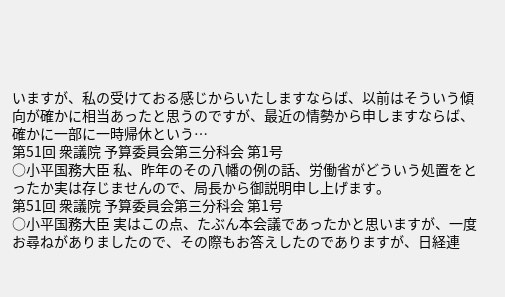いますが、私の受けておる感じからいたしますならば、以前はそういう傾向が確かに相当あったと思うのですが、最近の情勢から申しますならば、確かに一部に一時帰休という…
第51回 衆議院 予算委員会第三分科会 第1号
○小平国務大臣 私、昨年のその八幡の例の話、労働省がどういう処置をとったか実は存じませんので、局長から御説明申し上げます。
第51回 衆議院 予算委員会第三分科会 第1号
○小平国務大臣 実はこの点、たぶん本会議であったかと思いますが、一度お尋ねがありましたので、その際もお答えしたのでありますが、日経連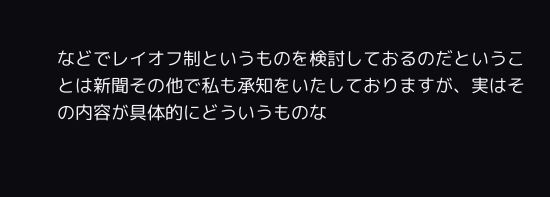などでレイオフ制というものを検討しておるのだということは新聞その他で私も承知をいたしておりますが、実はその内容が具体的にどういうものな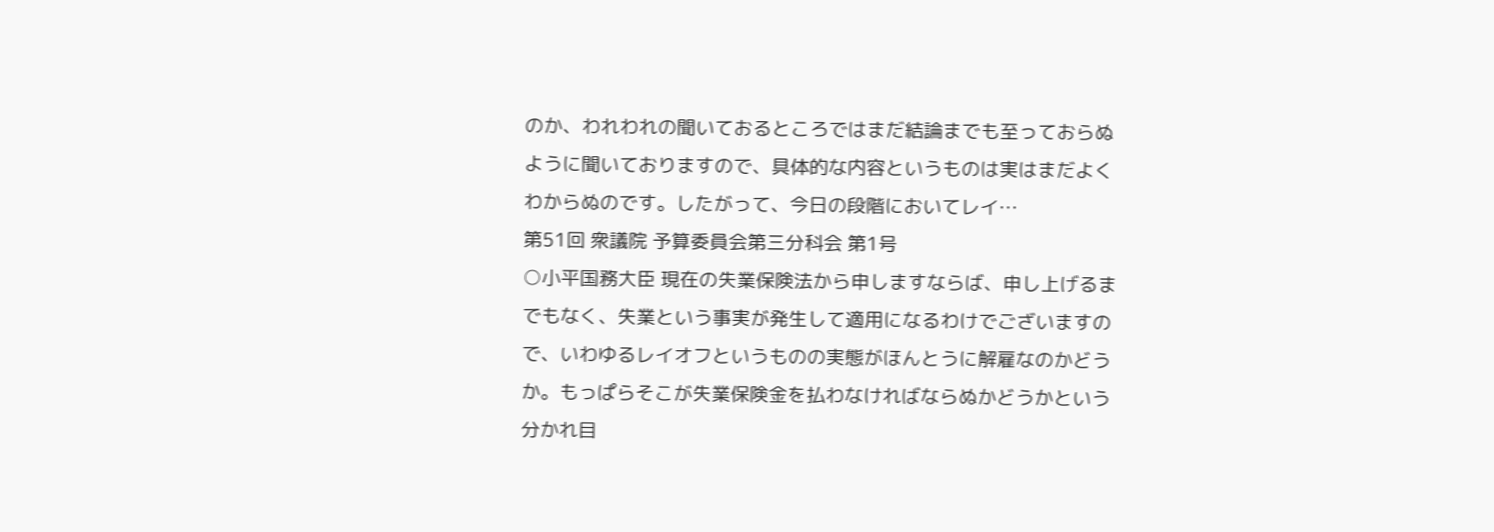のか、われわれの聞いておるところではまだ結論までも至っておらぬように聞いておりますので、具体的な内容というものは実はまだよくわからぬのです。したがって、今日の段階においてレイ…
第51回 衆議院 予算委員会第三分科会 第1号
○小平国務大臣 現在の失業保険法から申しますならば、申し上げるまでもなく、失業という事実が発生して適用になるわけでございますので、いわゆるレイオフというものの実態がほんとうに解雇なのかどうか。もっぱらそこが失業保険金を払わなければならぬかどうかという分かれ目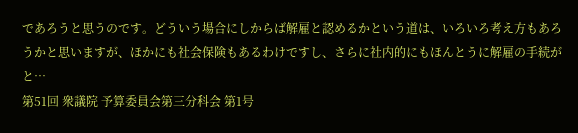であろうと思うのです。どういう場合にしからば解雇と認めるかという道は、いろいろ考え方もあろうかと思いますが、ほかにも社会保険もあるわけですし、さらに社内的にもほんとうに解雇の手続がと…
第51回 衆議院 予算委員会第三分科会 第1号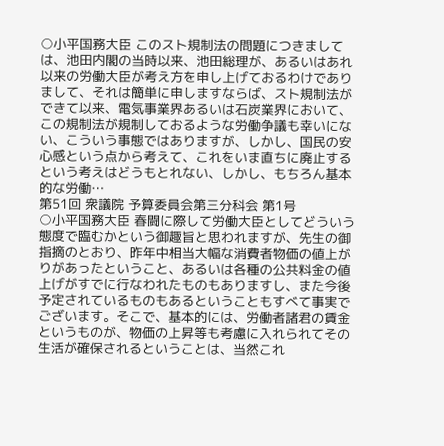○小平国務大臣 このスト規制法の問題につきましては、池田内閣の当時以来、池田総理が、あるいはあれ以来の労働大臣が考え方を申し上げておるわけでありまして、それは簡単に申しますならば、スト規制法ができて以来、電気事業界あるいは石炭業界において、この規制法が規制しておるような労働争議も幸いにない、こういう事態ではありますが、しかし、国民の安心感という点から考えて、これをいま直ちに廃止するという考えはどうもとれない、しかし、もちろん基本的な労働…
第51回 衆議院 予算委員会第三分科会 第1号
○小平国務大臣 春闘に際して労働大臣としてどういう態度で臨むかという御趣旨と思われますが、先生の御指摘のとおり、昨年中相当大幅な消費者物価の値上がりがあったということ、あるいは各種の公共料金の値上げがすでに行なわれたものもありますし、また今後予定されているものもあるということもすべて事実でございます。そこで、基本的には、労働者諸君の賃金というものが、物価の上昇等も考慮に入れられてその生活が確保されるということは、当然これ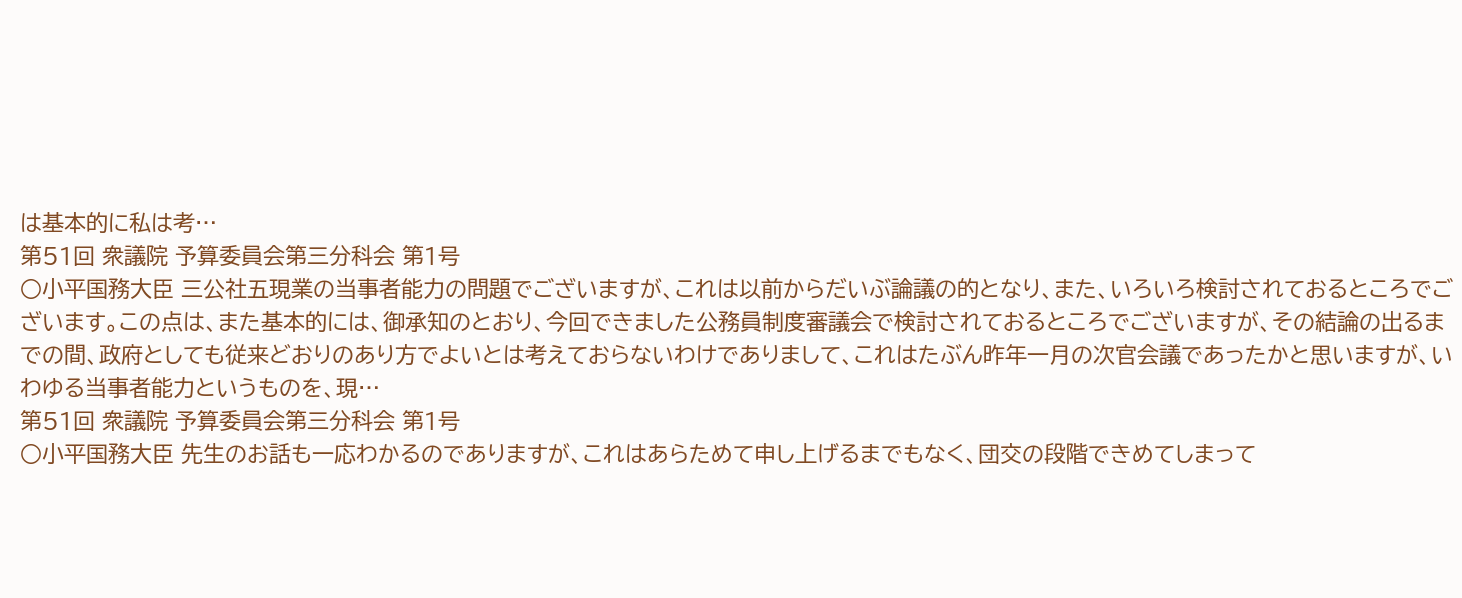は基本的に私は考…
第51回 衆議院 予算委員会第三分科会 第1号
○小平国務大臣 三公社五現業の当事者能力の問題でございますが、これは以前からだいぶ論議の的となり、また、いろいろ検討されておるところでございます。この点は、また基本的には、御承知のとおり、今回できました公務員制度審議会で検討されておるところでございますが、その結論の出るまでの間、政府としても従来どおりのあり方でよいとは考えておらないわけでありまして、これはたぶん昨年一月の次官会議であったかと思いますが、いわゆる当事者能力というものを、現…
第51回 衆議院 予算委員会第三分科会 第1号
○小平国務大臣 先生のお話も一応わかるのでありますが、これはあらためて申し上げるまでもなく、団交の段階できめてしまって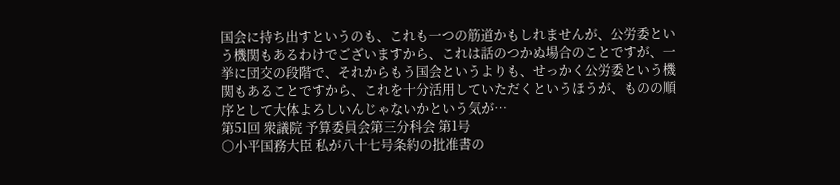国会に持ち出すというのも、これも一つの筋道かもしれませんが、公労委という機関もあるわけでございますから、これは話のつかぬ場合のことですが、一挙に団交の段階で、それからもう国会というよりも、せっかく公労委という機関もあることですから、これを十分活用していただくというほうが、ものの順序として大体よろしいんじゃないかという気が…
第51回 衆議院 予算委員会第三分科会 第1号
○小平国務大臣 私が八十七号条約の批准書の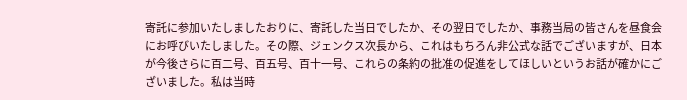寄託に参加いたしましたおりに、寄託した当日でしたか、その翌日でしたか、事務当局の皆さんを昼食会にお呼びいたしました。その際、ジェンクス次長から、これはもちろん非公式な話でございますが、日本が今後さらに百二号、百五号、百十一号、これらの条約の批准の促進をしてほしいというお話が確かにございました。私は当時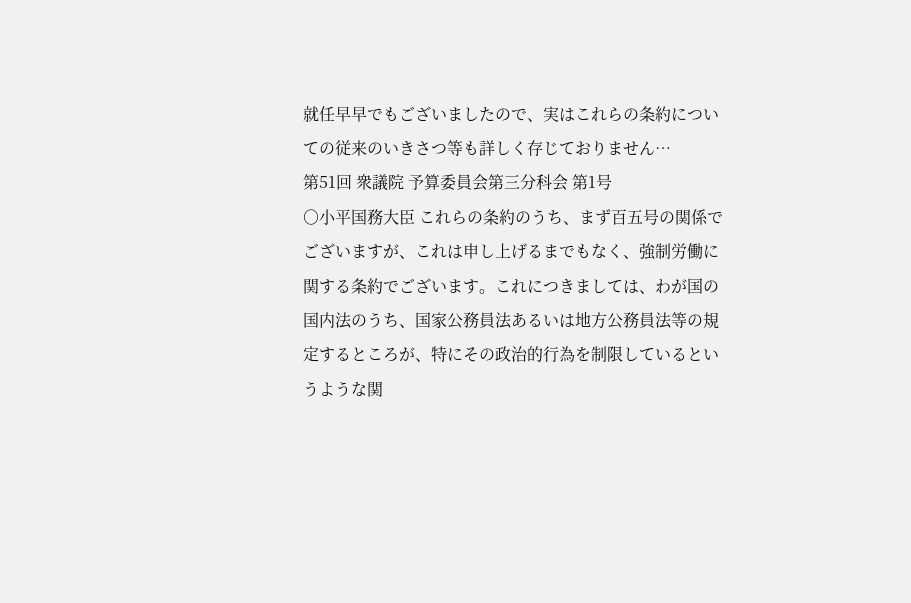就任早早でもございましたので、実はこれらの条約についての従来のいきさつ等も詳しく存じておりません…
第51回 衆議院 予算委員会第三分科会 第1号
○小平国務大臣 これらの条約のうち、まず百五号の関係でございますが、これは申し上げるまでもなく、強制労働に関する条約でございます。これにつきましては、わが国の国内法のうち、国家公務員法あるいは地方公務員法等の規定するところが、特にその政治的行為を制限しているというような関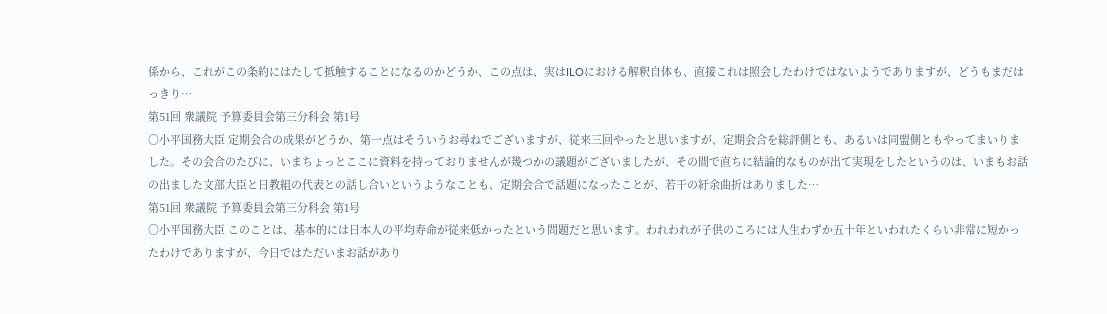係から、これがこの条約にはたして抵触することになるのかどうか、この点は、実はILOにおける解釈自体も、直接これは照会したわけではないようでありますが、どうもまだはっきり…
第51回 衆議院 予算委員会第三分科会 第1号
○小平国務大臣 定期会合の成果がどうか、第一点はそういうお尋ねでございますが、従来三回やったと思いますが、定期会合を総評側とも、あるいは同盟側ともやってまいりました。その会合のたびに、いまちょっとここに資料を持っておりませんが幾つかの議題がございましたが、その間で直ちに結論的なものが出て実現をしたというのは、いまもお話の出ました文部大臣と日教組の代表との話し合いというようなことも、定期会合で話題になったことが、若干の紆余曲折はありました…
第51回 衆議院 予算委員会第三分科会 第1号
○小平国務大臣 このことは、基本的には日本人の平均寿命が従来低かったという問題だと思います。われわれが子供のころには人生わずか五十年といわれたくらい非常に短かったわけでありますが、今日ではただいまお話があり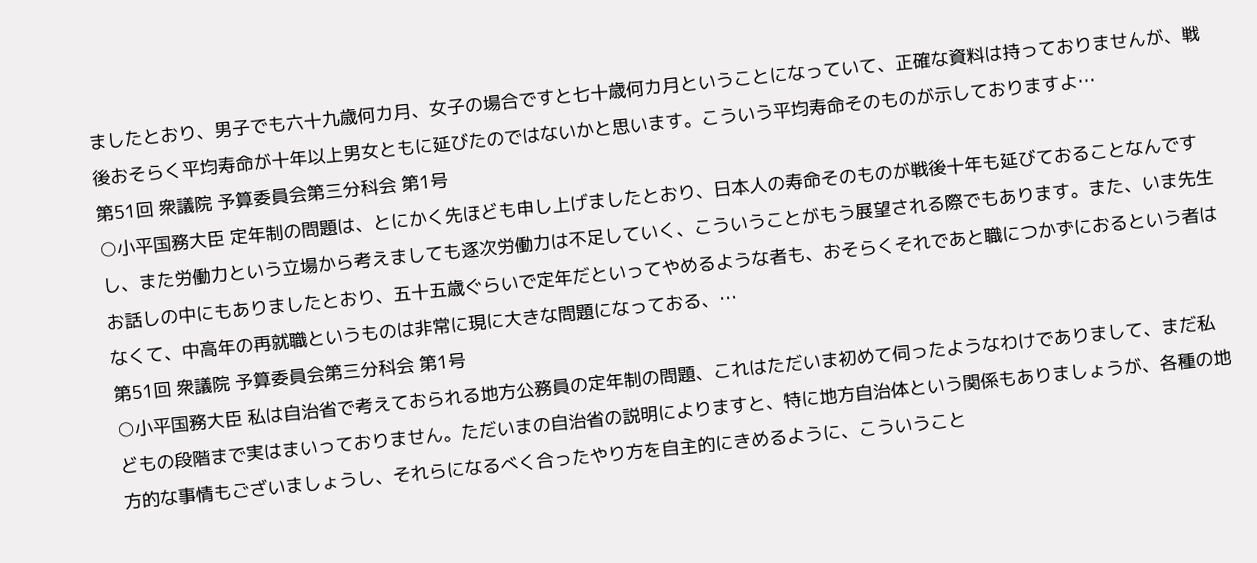ましたとおり、男子でも六十九歳何カ月、女子の場合ですと七十歳何カ月ということになっていて、正確な資料は持っておりませんが、戦後おそらく平均寿命が十年以上男女ともに延びたのではないかと思います。こういう平均寿命そのものが示しておりますよ…
第51回 衆議院 予算委員会第三分科会 第1号
○小平国務大臣 定年制の問題は、とにかく先ほども申し上げましたとおり、日本人の寿命そのものが戦後十年も延びておることなんですし、また労働力という立場から考えましても逐次労働力は不足していく、こういうことがもう展望される際でもあります。また、いま先生お話しの中にもありましたとおり、五十五歳ぐらいで定年だといってやめるような者も、おそらくそれであと職につかずにおるという者はなくて、中高年の再就職というものは非常に現に大きな問題になっておる、…
第51回 衆議院 予算委員会第三分科会 第1号
○小平国務大臣 私は自治省で考えておられる地方公務員の定年制の問題、これはただいま初めて伺ったようなわけでありまして、まだ私どもの段階まで実はまいっておりません。ただいまの自治省の説明によりますと、特に地方自治体という関係もありましょうが、各種の地方的な事情もございましょうし、それらになるべく合ったやり方を自主的にきめるように、こういうこと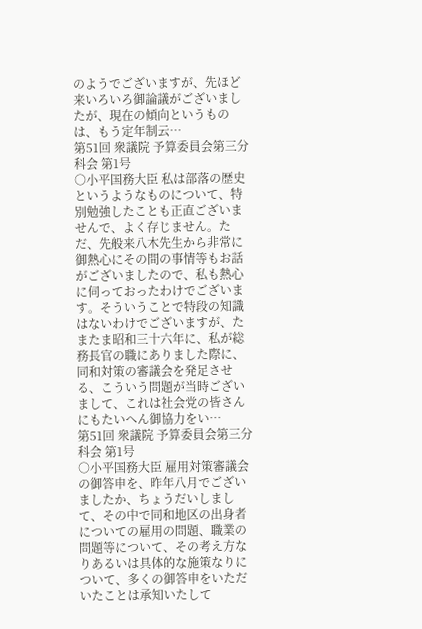のようでございますが、先ほど来いろいろ御論議がございましたが、現在の傾向というものは、もう定年制云…
第51回 衆議院 予算委員会第三分科会 第1号
○小平国務大臣 私は部落の歴史というようなものについて、特別勉強したことも正直ございませんで、よく存じません。ただ、先般来八木先生から非常に御熱心にその間の事情等もお話がございましたので、私も熱心に伺っておったわけでございます。そういうことで特段の知識はないわけでございますが、たまたま昭和三十六年に、私が総務長官の職にありました際に、同和対策の審議会を発足させる、こういう問題が当時ございまして、これは社会党の皆さんにもたいへん御協力をい…
第51回 衆議院 予算委員会第三分科会 第1号
○小平国務大臣 雇用対策審議会の御答申を、昨年八月でございましたか、ちょうだいしまして、その中で同和地区の出身者についての雇用の問題、職業の問題等について、その考え方なりあるいは具体的な施策なりについて、多くの御答申をいただいたことは承知いたして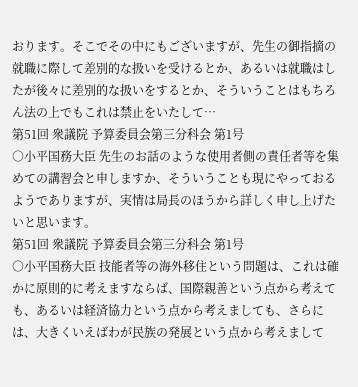おります。そこでその中にもございますが、先生の御指摘の就職に際して差別的な扱いを受けるとか、あるいは就職はしたが後々に差別的な扱いをするとか、そういうことはもちろん法の上でもこれは禁止をいたして…
第51回 衆議院 予算委員会第三分科会 第1号
○小平国務大臣 先生のお話のような使用者側の責任者等を集めての講習会と申しますか、そういうことも現にやっておるようでありますが、実情は局長のほうから詳しく申し上げたいと思います。
第51回 衆議院 予算委員会第三分科会 第1号
○小平国務大臣 技能者等の海外移住という問題は、これは確かに原則的に考えますならば、国際親善という点から考えても、あるいは経済協力という点から考えましても、さらには、大きくいえばわが民族の発展という点から考えまして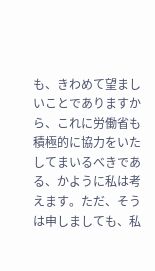も、きわめて望ましいことでありますから、これに労働省も積極的に協力をいたしてまいるべきである、かように私は考えます。ただ、そうは申しましても、私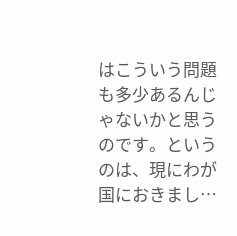はこういう問題も多少あるんじゃないかと思うのです。というのは、現にわが国におきまし…